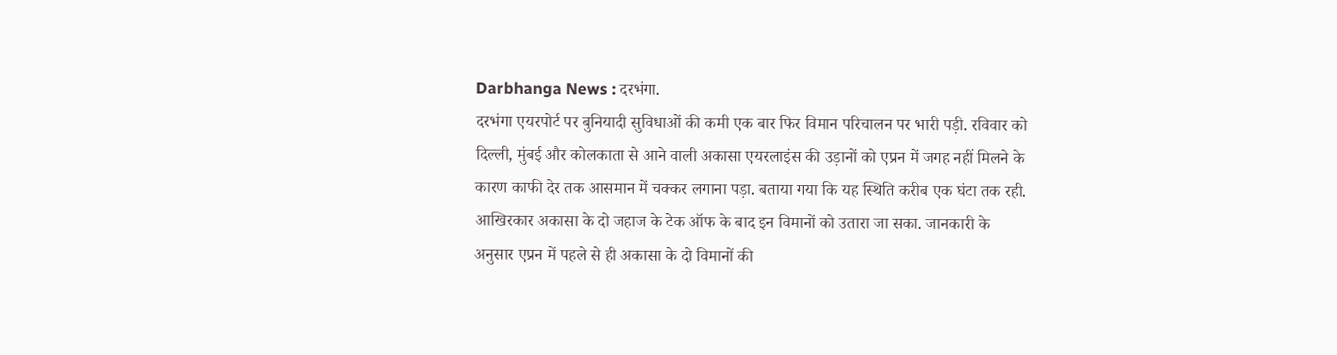Darbhanga News : दरभंगा.
दरभंगा एयरपोर्ट पर बुनियादी सुविधाओं की कमी एक बार फिर विमान परिचालन पर भारी पड़ी. रविवार को दिल्ली, मुंबई और कोलकाता से आने वाली अकासा एयरलाइंस की उड़ानों को एप्रन में जगह नहीं मिलने के कारण काफी देर तक आसमान में चक्कर लगाना पड़ा. बताया गया कि यह स्थिति करीब एक घंटा तक रही. आखिरकार अकासा के दो जहाज के टेक ऑफ के बाद इन विमानों को उतारा जा सका. जानकारी के अनुसार एप्रन में पहले से ही अकासा के दो विमानों की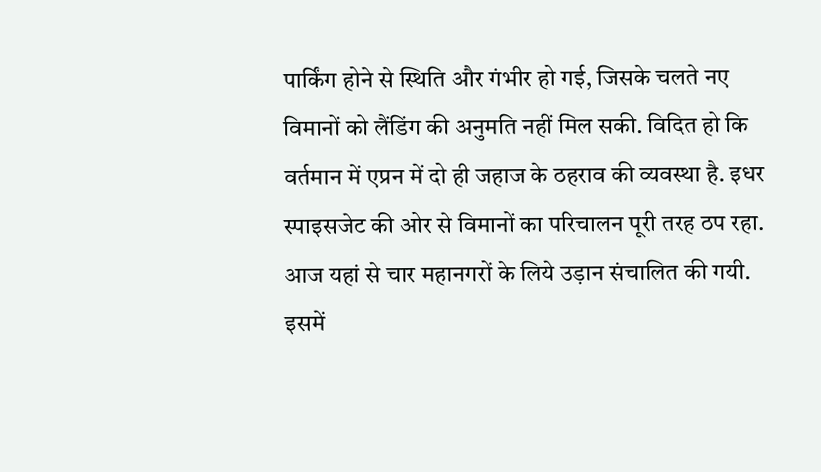पार्किंग होने से स्थिति और गंभीर हो गई, जिसके चलते नए विमानों को लैंडिंग की अनुमति नहीं मिल सकी. विदित हो कि वर्तमान में एप्रन में दो ही जहाज के ठहराव की व्यवस्था है. इधर स्पाइसजेट की ओर से विमानों का परिचालन पूरी तरह ठप रहा. आज यहां से चार महानगरों के लिये उड़ान संचालित की गयी. इसमें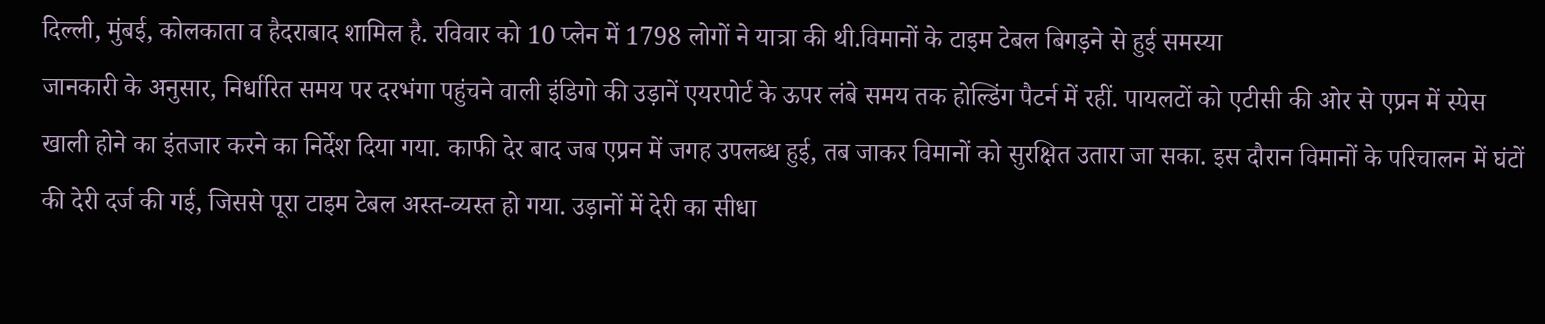दिल्ली, मुंबई, कोलकाता व हैदराबाद शामिल है. रविवार को 10 प्लेन में 1798 लोगों ने यात्रा की थी.विमानों के टाइम टेबल बिगड़ने से हुई समस्या
जानकारी के अनुसार, निर्धारित समय पर दरभंगा पहुंचने वाली इंडिगो की उड़ानें एयरपोर्ट के ऊपर लंबे समय तक होल्डिंग पैटर्न में रहीं. पायलटों को एटीसी की ओर से एप्रन में स्पेस खाली होने का इंतजार करने का निर्देश दिया गया. काफी देर बाद जब एप्रन में जगह उपलब्ध हुई, तब जाकर विमानों को सुरक्षित उतारा जा सका. इस दौरान विमानों के परिचालन में घंटों की देरी दर्ज की गई, जिससे पूरा टाइम टेबल अस्त-व्यस्त हो गया. उड़ानों में देरी का सीधा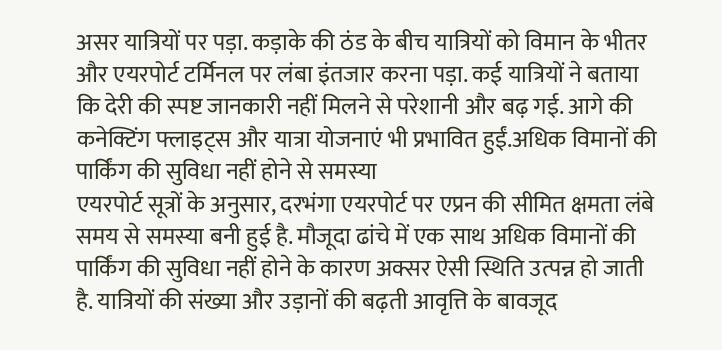असर यात्रियों पर पड़ा. कड़ाके की ठंड के बीच यात्रियों को विमान के भीतर और एयरपोर्ट टर्मिनल पर लंबा इंतजार करना पड़ा. कई यात्रियों ने बताया कि देरी की स्पष्ट जानकारी नहीं मिलने से परेशानी और बढ़ गई. आगे की कनेक्टिंग फ्लाइट्स और यात्रा योजनाएं भी प्रभावित हुईं.अधिक विमानों की पार्किंग की सुविधा नहीं होने से समस्या
एयरपोर्ट सूत्रों के अनुसार, दरभंगा एयरपोर्ट पर एप्रन की सीमित क्षमता लंबे समय से समस्या बनी हुई है. मौजूदा ढांचे में एक साथ अधिक विमानों की पार्किंग की सुविधा नहीं होने के कारण अक्सर ऐसी स्थिति उत्पन्न हो जाती है. यात्रियों की संख्या और उड़ानों की बढ़ती आवृत्ति के बावजूद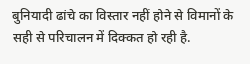बुनियादी ढांचे का विस्तार नहीं होने से विमानों के सही से परिचालन में दिक्कत हो रही है.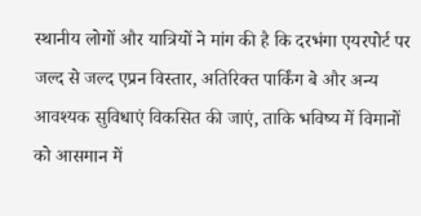स्थानीय लोगों और यात्रियों ने मांग की है कि दरभंगा एयरपोर्ट पर जल्द से जल्द एप्रन विस्तार, अतिरिक्त पार्किंग बे और अन्य आवश्यक सुविधाएं विकसित की जाएं, ताकि भविष्य में विमानों को आसमान में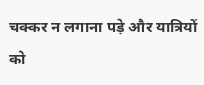चक्कर न लगाना पड़े और यात्रियों को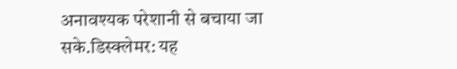अनावश्यक परेशानी से बचाया जा सके.डिस्क्लेमर: यह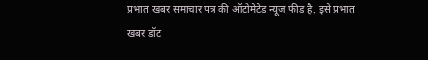प्रभात खबर समाचार पत्र की ऑटोमेटेड न्यूज फीड है. इसे प्रभात खबर डॉट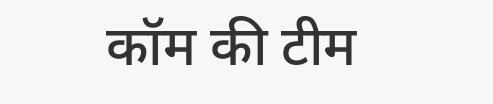कॉम की टीम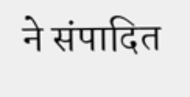ने संपादित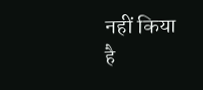नहीं किया है